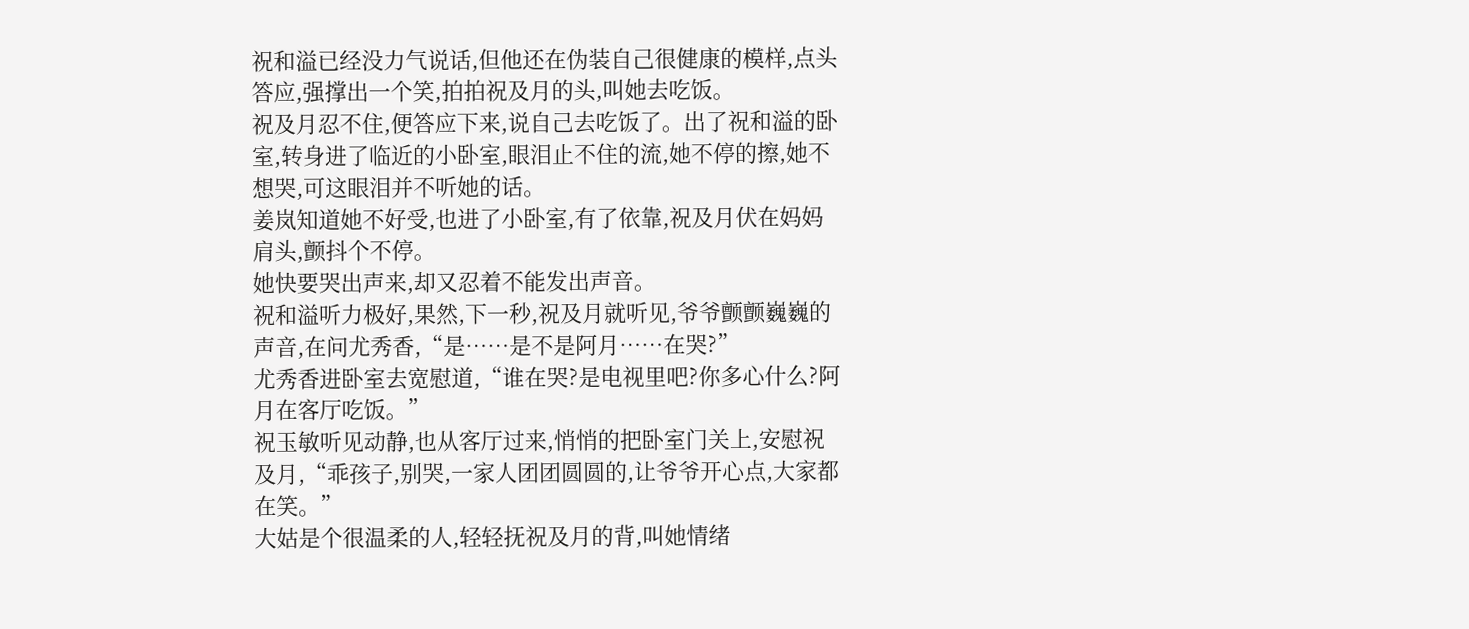祝和溢已经没力气说话,但他还在伪装自己很健康的模样,点头答应,强撑出一个笑,拍拍祝及月的头,叫她去吃饭。
祝及月忍不住,便答应下来,说自己去吃饭了。出了祝和溢的卧室,转身进了临近的小卧室,眼泪止不住的流,她不停的擦,她不想哭,可这眼泪并不听她的话。
姜岚知道她不好受,也进了小卧室,有了依靠,祝及月伏在妈妈肩头,颤抖个不停。
她快要哭出声来,却又忍着不能发出声音。
祝和溢听力极好,果然,下一秒,祝及月就听见,爷爷颤颤巍巍的声音,在问尤秀香,“是……是不是阿月……在哭?”
尤秀香进卧室去宽慰道,“谁在哭?是电视里吧?你多心什么?阿月在客厅吃饭。”
祝玉敏听见动静,也从客厅过来,悄悄的把卧室门关上,安慰祝及月,“乖孩子,别哭,一家人团团圆圆的,让爷爷开心点,大家都在笑。”
大姑是个很温柔的人,轻轻抚祝及月的背,叫她情绪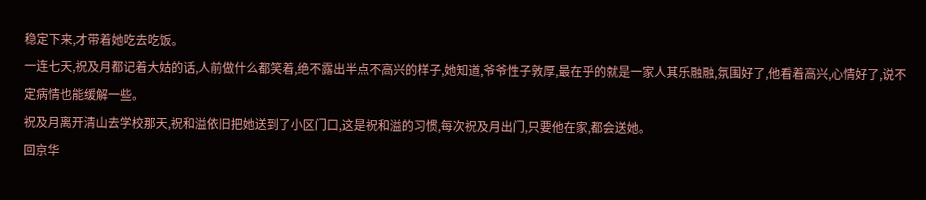稳定下来,才带着她吃去吃饭。
一连七天,祝及月都记着大姑的话,人前做什么都笑着,绝不露出半点不高兴的样子,她知道,爷爷性子敦厚,最在乎的就是一家人其乐融融,氛围好了,他看着高兴,心情好了,说不定病情也能缓解一些。
祝及月离开清山去学校那天,祝和溢依旧把她送到了小区门口,这是祝和溢的习惯,每次祝及月出门,只要他在家,都会送她。
回京华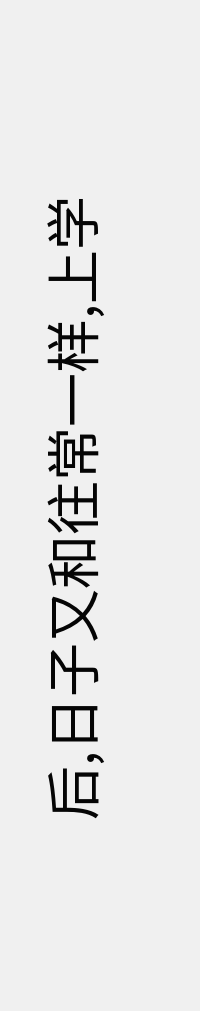后,日子又和往常一样,上学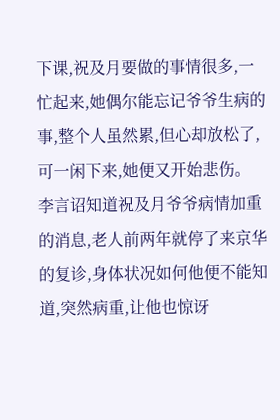下课,祝及月要做的事情很多,一忙起来,她偶尔能忘记爷爷生病的事,整个人虽然累,但心却放松了,可一闲下来,她便又开始悲伤。
李言诏知道祝及月爷爷病情加重的消息,老人前两年就停了来京华的复诊,身体状况如何他便不能知道,突然病重,让他也惊讶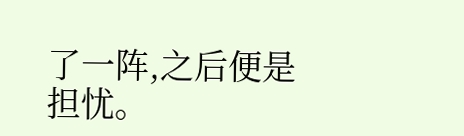了一阵,之后便是担忧。